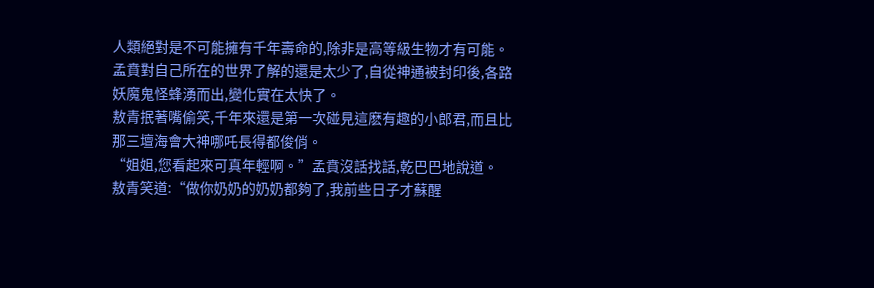人類絕對是不可能擁有千年壽命的,除非是高等級生物才有可能。孟賁對自己所在的世界了解的還是太少了,自從神通被封印後,各路妖魔鬼怪蜂湧而出,變化實在太快了。
敖青抿著嘴偷笑,千年來還是第一次碰見這麽有趣的小郎君,而且比那三壇海會大神哪吒長得都俊俏。
“姐姐,您看起來可真年輕啊。”孟賁沒話找話,乾巴巴地說道。
敖青笑道:“做你奶奶的奶奶都夠了,我前些日子才蘇醒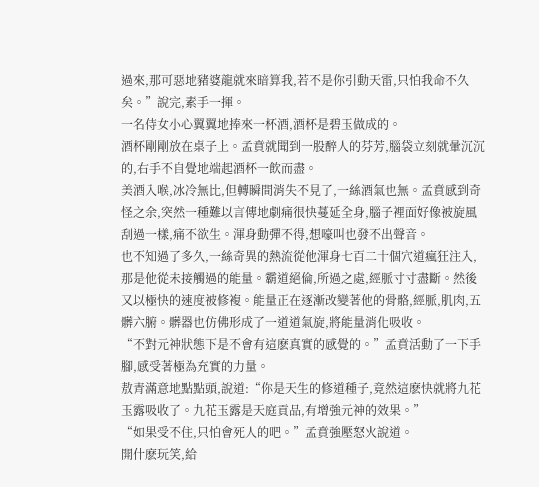過來,那可惡地豬婆龍就來暗算我,若不是你引動天雷,只怕我命不久矣。”說完,素手一揮。
一名侍女小心翼翼地捧來一杯酒,酒杯是碧玉做成的。
酒杯剛剛放在桌子上。孟賁就聞到一股醉人的芬芳,腦袋立刻就暈沉沉的,右手不自覺地端起酒杯一飲而盡。
美酒入喉,冰冷無比,但轉瞬間消失不見了,一絲酒氣也無。孟賁感到奇怪之余,突然一種難以言傳地劇痛很快蔓延全身,腦子裡面好像被旋風刮過一樣,痛不欲生。渾身動彈不得,想嚎叫也發不出聲音。
也不知過了多久,一絲奇異的熱流從他渾身七百二十個穴道瘋狂注入,那是他從未接觸過的能量。霸道絕倫,所過之處,經脈寸寸盡斷。然後又以極快的速度被修複。能量正在逐漸改變著他的骨骼,經脈,肌肉,五髒六腑。髒器也仿佛形成了一道道氣旋,將能量消化吸收。
“不對元神狀態下是不會有這麽真實的感覺的。”孟賁活動了一下手腳,感受著極為充實的力量。
敖青滿意地點點頭,說道:“你是天生的修道種子,竟然這麽快就將九花玉露吸收了。九花玉露是天庭貢品,有增強元神的效果。”
“如果受不住,只怕會死人的吧。”孟賁強壓怒火說道。
開什麽玩笑,給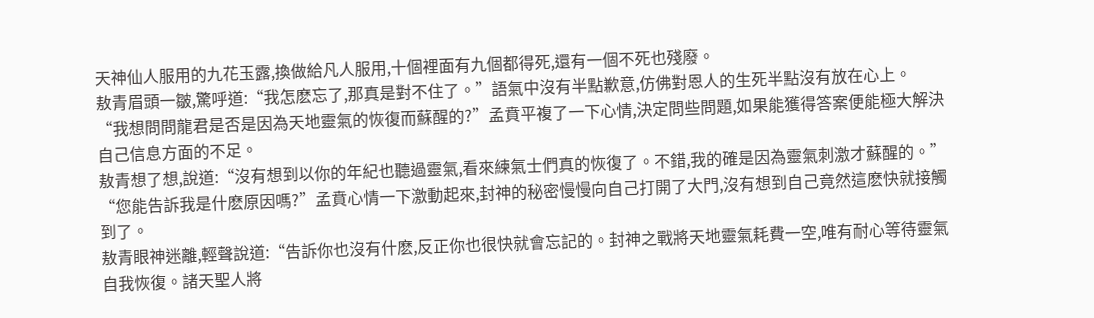天神仙人服用的九花玉露,換做給凡人服用,十個裡面有九個都得死,還有一個不死也殘廢。
敖青眉頭一皺,驚呼道:“我怎麽忘了,那真是對不住了。”語氣中沒有半點歉意,仿佛對恩人的生死半點沒有放在心上。
“我想問問龍君是否是因為天地靈氣的恢復而蘇醒的?”孟賁平複了一下心情,決定問些問題,如果能獲得答案便能極大解決自己信息方面的不足。
敖青想了想,說道:“沒有想到以你的年紀也聽過靈氣,看來練氣士們真的恢復了。不錯,我的確是因為靈氣刺激才蘇醒的。”
“您能告訴我是什麽原因嗎?”孟賁心情一下激動起來,封神的秘密慢慢向自己打開了大門,沒有想到自己竟然這麽快就接觸到了。
敖青眼神迷離,輕聲說道:“告訴你也沒有什麽,反正你也很快就會忘記的。封神之戰將天地靈氣耗費一空,唯有耐心等待靈氣自我恢復。諸天聖人將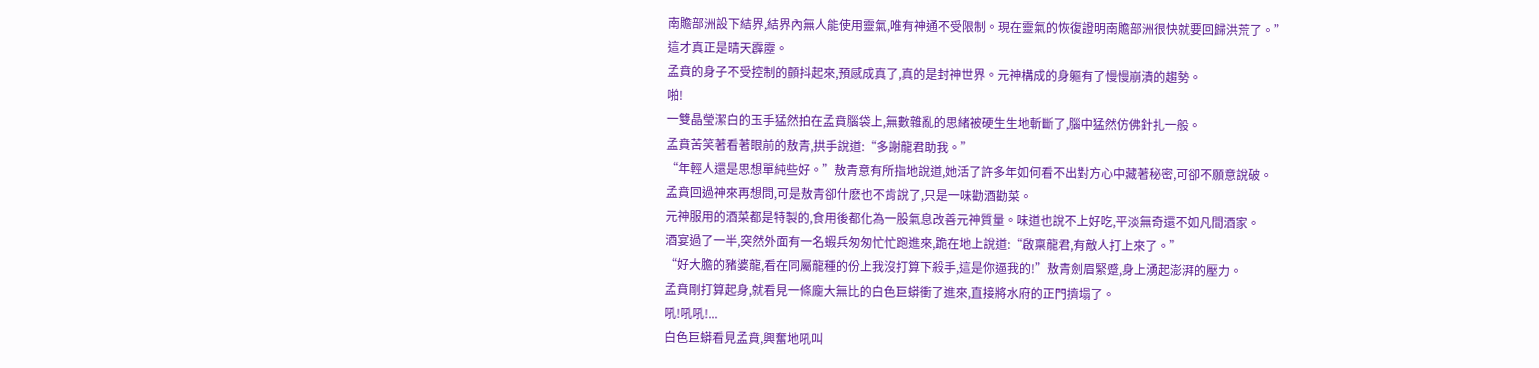南贍部洲設下結界,結界內無人能使用靈氣,唯有神通不受限制。現在靈氣的恢復證明南贍部洲很快就要回歸洪荒了。”
這才真正是晴天霹靂。
孟賁的身子不受控制的顫抖起來,預感成真了,真的是封神世界。元神構成的身軀有了慢慢崩潰的趨勢。
啪!
一雙晶瑩潔白的玉手猛然拍在孟賁腦袋上,無數雜亂的思緒被硬生生地斬斷了,腦中猛然仿佛針扎一般。
孟賁苦笑著看著眼前的敖青,拱手說道:“多謝龍君助我。”
“年輕人還是思想單純些好。”敖青意有所指地說道,她活了許多年如何看不出對方心中藏著秘密,可卻不願意說破。
孟賁回過神來再想問,可是敖青卻什麽也不肯說了,只是一味勸酒勸菜。
元神服用的酒菜都是特製的,食用後都化為一股氣息改善元神質量。味道也說不上好吃,平淡無奇還不如凡間酒家。
酒宴過了一半,突然外面有一名蝦兵匆匆忙忙跑進來,跪在地上說道:“啟稟龍君,有敵人打上來了。”
“好大膽的豬婆龍,看在同屬龍種的份上我沒打算下殺手,這是你逼我的!”敖青劍眉緊蹙,身上湧起澎湃的壓力。
孟賁剛打算起身,就看見一條龐大無比的白色巨蟒衝了進來,直接將水府的正門擠塌了。
吼!吼吼!...
白色巨蟒看見孟賁,興奮地吼叫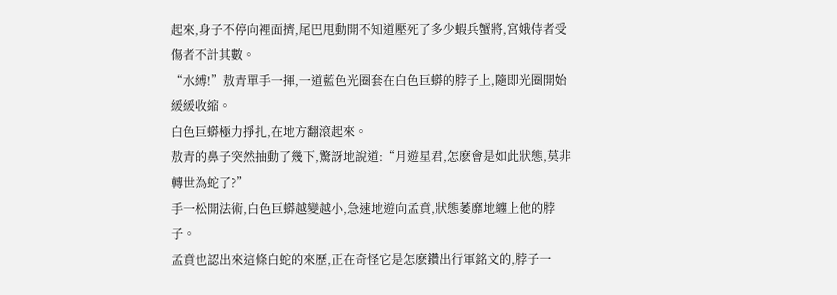起來,身子不停向裡面擠,尾巴甩動開不知道壓死了多少蝦兵蟹將,宮娥侍者受傷者不計其數。
“水縛!”敖青單手一揮,一道藍色光圈套在白色巨蟒的脖子上,隨即光圈開始緩緩收縮。
白色巨蟒極力掙扎,在地方翻滾起來。
敖青的鼻子突然抽動了幾下,驚訝地說道:“月遊星君,怎麽會是如此狀態,莫非轉世為蛇了?”
手一松開法術,白色巨蟒越變越小,急速地遊向孟賁,狀態萎靡地纏上他的脖子。
孟賁也認出來這條白蛇的來歷,正在奇怪它是怎麽鑽出行軍銘文的,脖子一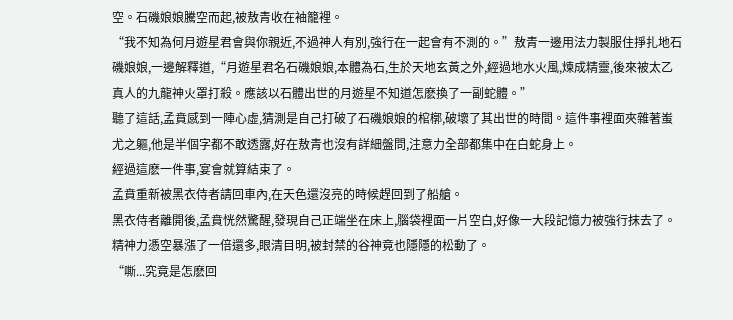空。石磯娘娘騰空而起,被敖青收在袖籠裡。
“我不知為何月遊星君會與你親近,不過神人有別,強行在一起會有不測的。”敖青一邊用法力製服住掙扎地石磯娘娘,一邊解釋道,“月遊星君名石磯娘娘,本體為石,生於天地玄黃之外,經過地水火風,煉成精靈,後來被太乙真人的九龍神火罩打殺。應該以石體出世的月遊星不知道怎麽換了一副蛇體。”
聽了這話,孟賁感到一陣心虛,猜測是自己打破了石磯娘娘的棺槨,破壞了其出世的時間。這件事裡面夾雜著蚩尤之軀,他是半個字都不敢透露,好在敖青也沒有詳細盤問,注意力全部都集中在白蛇身上。
經過這麽一件事,宴會就算結束了。
孟賁重新被黑衣侍者請回車內,在天色還沒亮的時候趕回到了船艙。
黑衣侍者離開後,孟賁恍然驚醒,發現自己正端坐在床上,腦袋裡面一片空白,好像一大段記憶力被強行抹去了。精神力憑空暴漲了一倍還多,眼清目明,被封禁的谷神竟也隱隱的松動了。
“嘶...究竟是怎麽回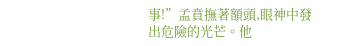事!”孟賁撫著額頭,眼神中發出危險的光芒。他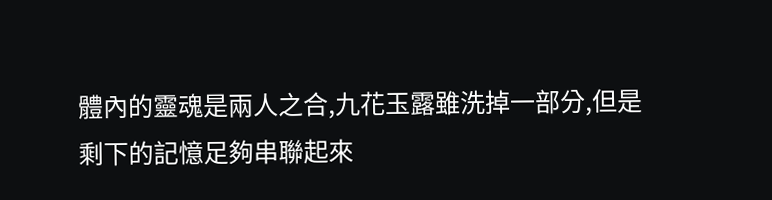體內的靈魂是兩人之合,九花玉露雖洗掉一部分,但是剩下的記憶足夠串聯起來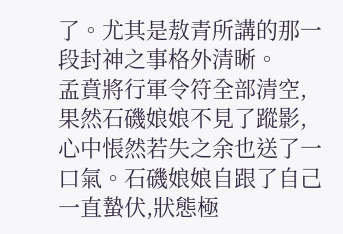了。尤其是敖青所講的那一段封神之事格外清晰。
孟賁將行軍令符全部清空,果然石磯娘娘不見了蹤影,心中悵然若失之余也送了一口氣。石磯娘娘自跟了自己一直蟄伏,狀態極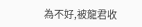為不好,被龍君收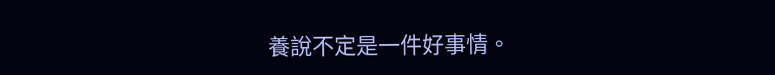養說不定是一件好事情。